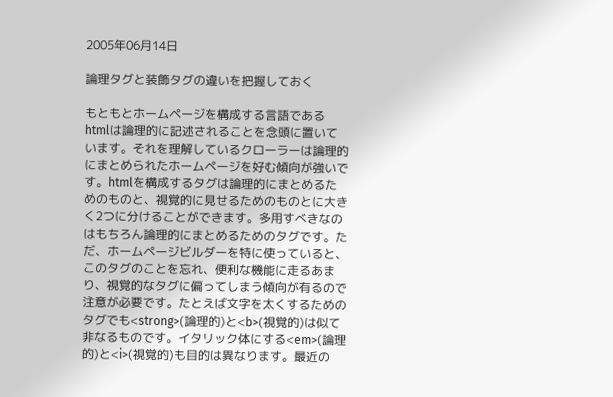2005年06月14日

論理タグと装飾タグの違いを把握しておく

もともとホームページを構成する言語であるhtmlは論理的に記述されることを念頭に置いています。それを理解しているクローラーは論理的にまとめられたホームページを好む傾向が強いです。htmlを構成するタグは論理的にまとめるためのものと、視覚的に見せるためのものとに大きく2つに分けることができます。多用すべきなのはもちろん論理的にまとめるためのタグです。ただ、ホームページビルダーを特に使っていると、このタグのことを忘れ、便利な機能に走るあまり、視覚的なタグに偏ってしまう傾向が有るので注意が必要です。たとえば文字を太くするためのタグでも<strong>(論理的)と<b>(視覚的)は似て非なるものです。イタリック体にする<em>(論理的)と<i>(視覚的)も目的は異なります。最近の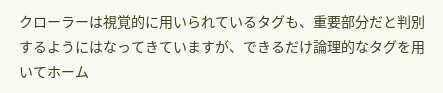クローラーは視覚的に用いられているタグも、重要部分だと判別するようにはなってきていますが、できるだけ論理的なタグを用いてホーム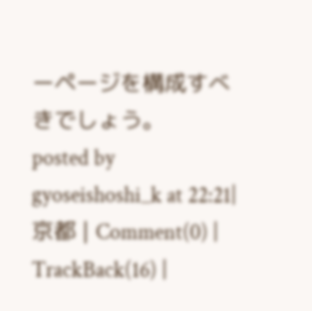ーページを構成すべきでしょう。
posted by gyoseishoshi_k at 22:21| 京都 | Comment(0) | TrackBack(16) |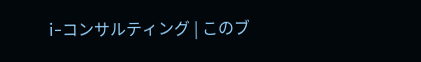i−コンサルティング | このブ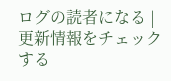ログの読者になる | 更新情報をチェックする